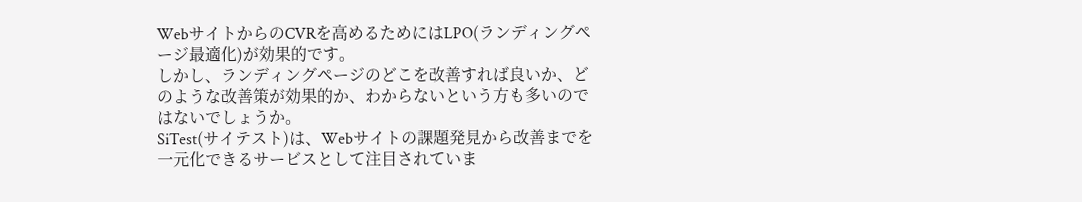WebサイトからのCVRを高めるためにはLPO(ランディングページ最適化)が効果的です。
しかし、ランディングページのどこを改善すれば良いか、どのような改善策が効果的か、わからないという方も多いのではないでしょうか。
SiTest(サイテスト)は、Webサイトの課題発見から改善までを一元化できるサービスとして注目されていま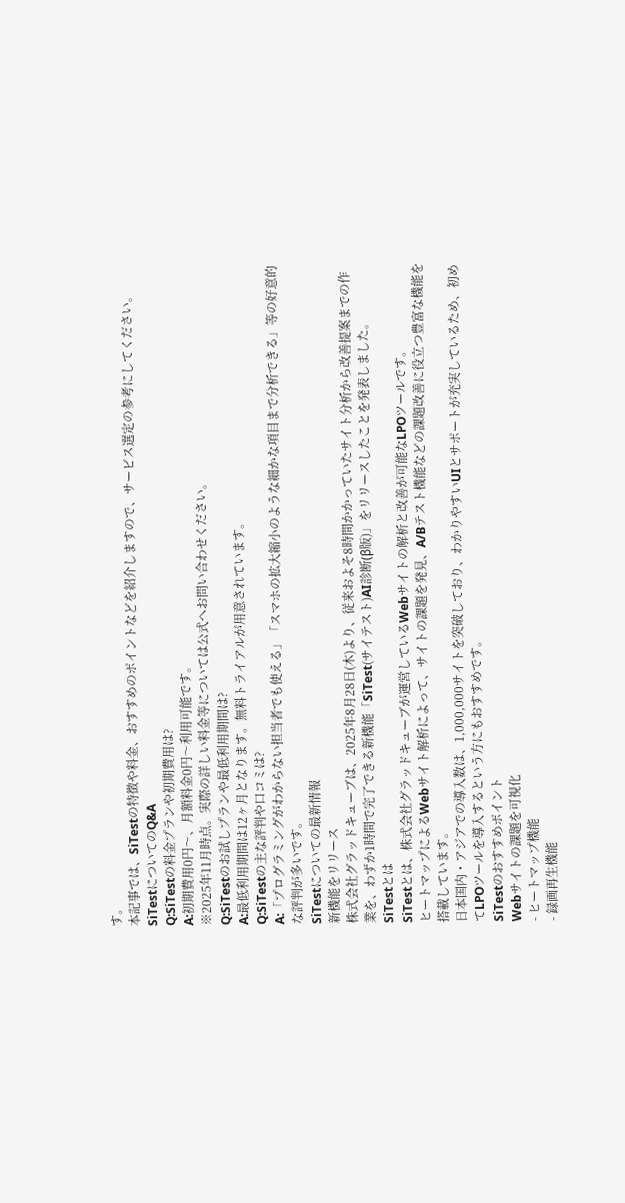す。
本記事では、SiTestの特徴や料金、おすすめのポイントなどを紹介しますので、サービス選定の参考にしてください。
SiTestについてのQ&A
Q:SiTestの料金プランや初期費用は?
A:初期費用0円〜、月額料金0円〜利用可能です。
※2025年11月時点。実際の詳しい料金等については公式へお問い合わせください。
Q:SiTestのお試しプランや最低利用期間は?
A:最低利用期間は12ヶ月となります。無料トライアルが用意されています。
Q:SiTestの主な評判や口コミは?
A:「プログラミングがわからない担当者でも使える」「スマホの拡大縮小のような細かな項目まで分析できる」等の好意的な評判が多いです。
SiTestについての最新情報
新機能をリリース
株式会社グラッドキューブは、2025年8月28日(木)より、従来およそ8時間かかっていたサイト分析から改善提案までの作業を、わずか1時間で完了できる新機能「SiTest(サイテスト)AI診断(β版)」をリリースしたことを発表しました。
SiTestとは
SiTestとは、株式会社グラッドキューブが運営しているWebサイトの解析と改善が可能なLPOツールです。
ヒートマップによるWebサイト解析によって、サイトの課題を発見、A/Bテスト機能などの課題改善に役立つ豊富な機能を搭載しています。
日本国内・アジアでの導入数は、1,000,000サイトを突破しており、わかりやすいUIとサポートが充実しているため、初めてLPOツールを導入するという方にもおすすめです。
SiTestのおすすめポイント
Webサイトの課題を可視化
- ヒートマップ機能
- 録画再生機能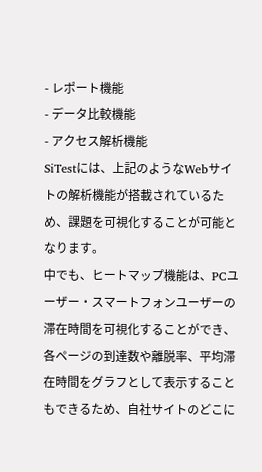- レポート機能
- データ比較機能
- アクセス解析機能
SiTestには、上記のようなWebサイトの解析機能が搭載されているため、課題を可視化することが可能となります。
中でも、ヒートマップ機能は、PCユーザー・スマートフォンユーザーの滞在時間を可視化することができ、各ページの到達数や離脱率、平均滞在時間をグラフとして表示することもできるため、自社サイトのどこに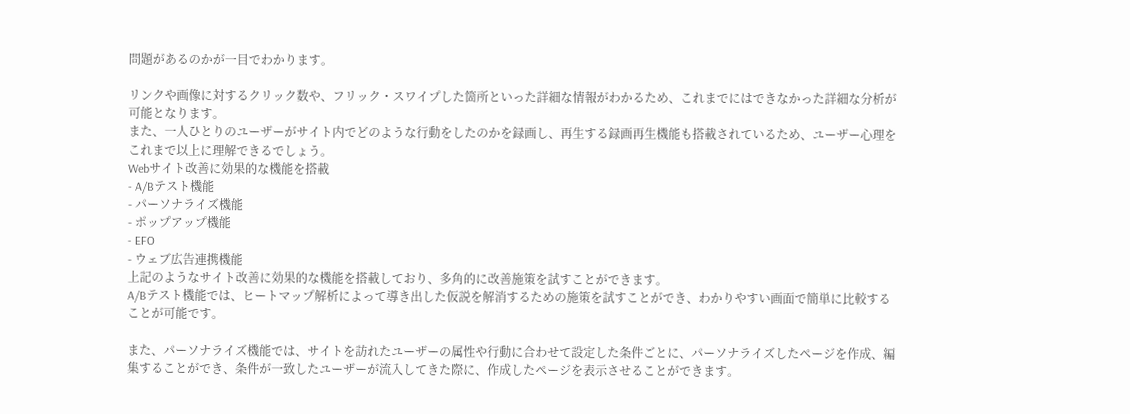問題があるのかが一目でわかります。

リンクや画像に対するクリック数や、フリック・スワイプした箇所といった詳細な情報がわかるため、これまでにはできなかった詳細な分析が可能となります。
また、一人ひとりのユーザーがサイト内でどのような行動をしたのかを録画し、再生する録画再生機能も搭載されているため、ユーザー心理をこれまで以上に理解できるでしょう。
Webサイト改善に効果的な機能を搭載
- A/Bテスト機能
- パーソナライズ機能
- ポップアップ機能
- EFO
- ウェブ広告連携機能
上記のようなサイト改善に効果的な機能を搭載しており、多角的に改善施策を試すことができます。
A/Bテスト機能では、ヒートマップ解析によって導き出した仮説を解消するための施策を試すことができ、わかりやすい画面で簡単に比較することが可能です。

また、パーソナライズ機能では、サイトを訪れたユーザーの属性や行動に合わせて設定した条件ごとに、パーソナライズしたページを作成、編集することができ、条件が一致したユーザーが流入してきた際に、作成したページを表示させることができます。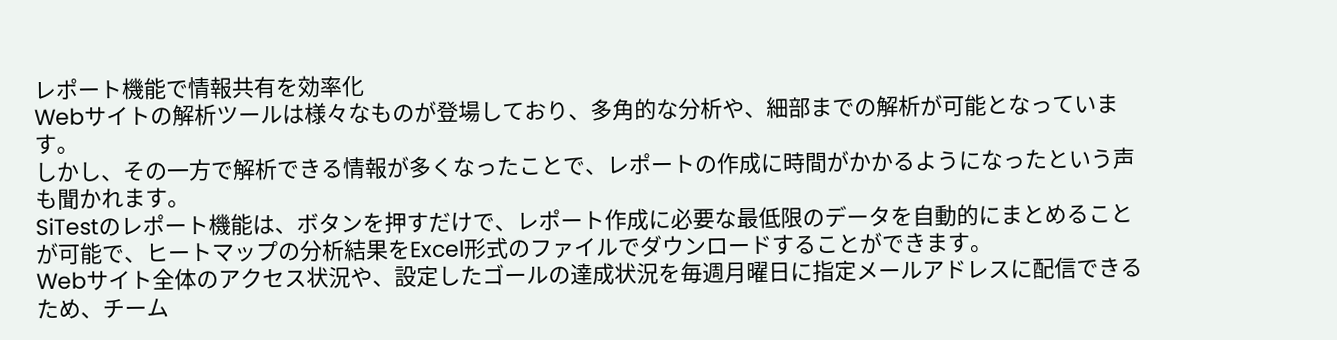レポート機能で情報共有を効率化
Webサイトの解析ツールは様々なものが登場しており、多角的な分析や、細部までの解析が可能となっています。
しかし、その一方で解析できる情報が多くなったことで、レポートの作成に時間がかかるようになったという声も聞かれます。
SiTestのレポート機能は、ボタンを押すだけで、レポート作成に必要な最低限のデータを自動的にまとめることが可能で、ヒートマップの分析結果をExcel形式のファイルでダウンロードすることができます。
Webサイト全体のアクセス状況や、設定したゴールの達成状況を毎週月曜日に指定メールアドレスに配信できるため、チーム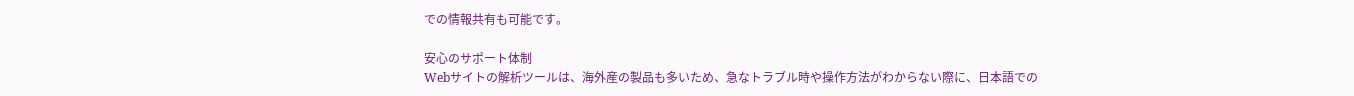での情報共有も可能です。

安心のサポート体制
Webサイトの解析ツールは、海外産の製品も多いため、急なトラブル時や操作方法がわからない際に、日本語での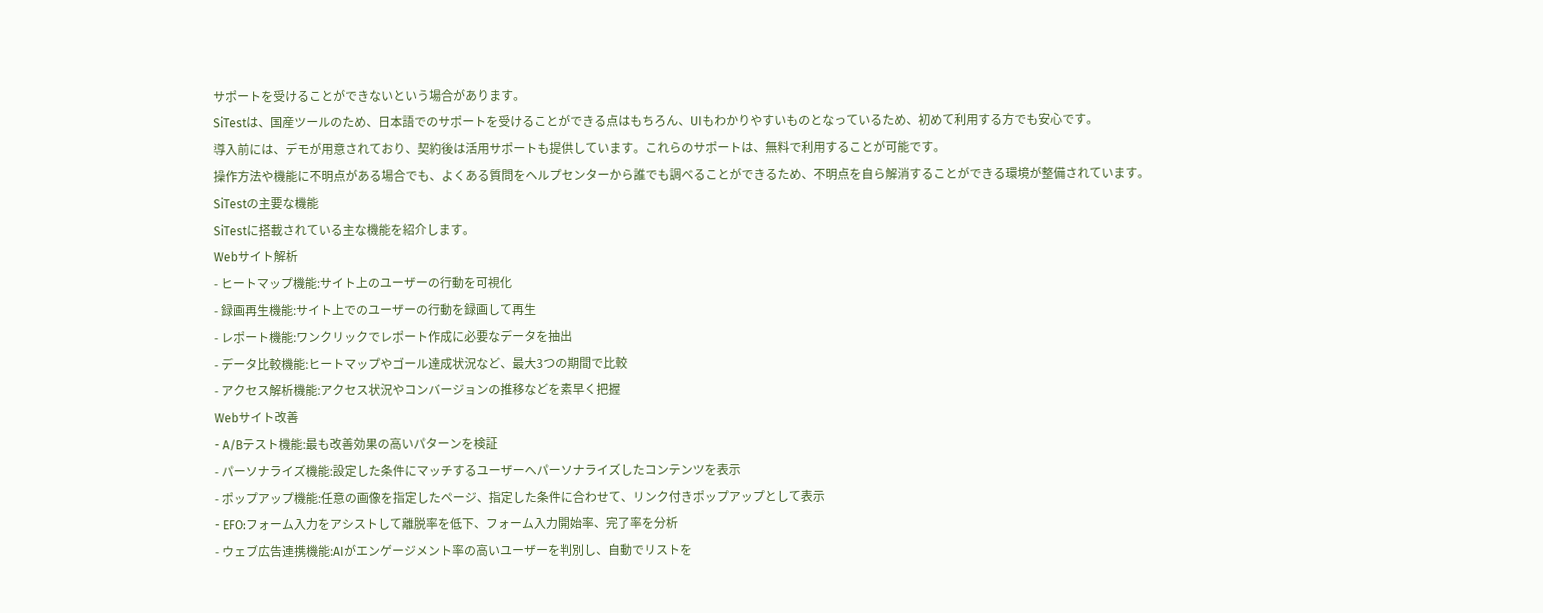サポートを受けることができないという場合があります。
SiTestは、国産ツールのため、日本語でのサポートを受けることができる点はもちろん、UIもわかりやすいものとなっているため、初めて利用する方でも安心です。
導入前には、デモが用意されており、契約後は活用サポートも提供しています。これらのサポートは、無料で利用することが可能です。
操作方法や機能に不明点がある場合でも、よくある質問をヘルプセンターから誰でも調べることができるため、不明点を自ら解消することができる環境が整備されています。
SiTestの主要な機能
SiTestに搭載されている主な機能を紹介します。
Webサイト解析
- ヒートマップ機能:サイト上のユーザーの行動を可視化
- 録画再生機能:サイト上でのユーザーの行動を録画して再生
- レポート機能:ワンクリックでレポート作成に必要なデータを抽出
- データ比較機能:ヒートマップやゴール達成状況など、最大3つの期間で比較
- アクセス解析機能:アクセス状況やコンバージョンの推移などを素早く把握
Webサイト改善
- A/Bテスト機能:最も改善効果の高いパターンを検証
- パーソナライズ機能:設定した条件にマッチするユーザーへパーソナライズしたコンテンツを表示
- ポップアップ機能:任意の画像を指定したページ、指定した条件に合わせて、リンク付きポップアップとして表示
- EFO:フォーム入力をアシストして離脱率を低下、フォーム入力開始率、完了率を分析
- ウェブ広告連携機能:AIがエンゲージメント率の高いユーザーを判別し、自動でリストを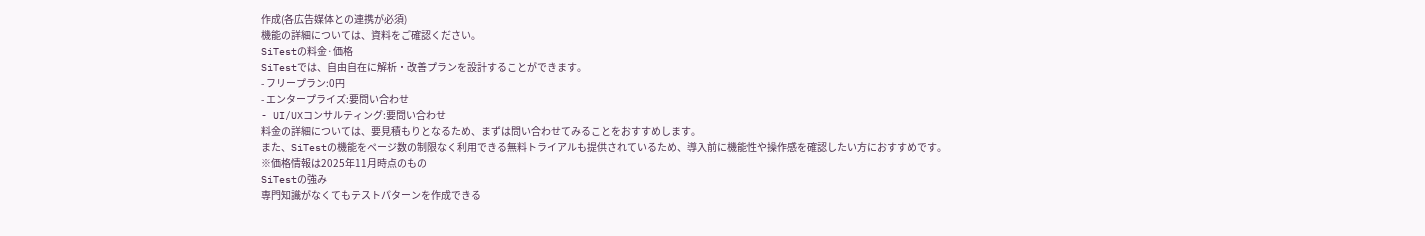作成(各広告媒体との連携が必須)
機能の詳細については、資料をご確認ください。
SiTestの料金·価格
SiTestでは、自由自在に解析・改善プランを設計することができます。
- フリープラン:0円
- エンタープライズ:要問い合わせ
- UI/UXコンサルティング:要問い合わせ
料金の詳細については、要見積もりとなるため、まずは問い合わせてみることをおすすめします。
また、SiTestの機能をページ数の制限なく利用できる無料トライアルも提供されているため、導入前に機能性や操作感を確認したい方におすすめです。
※価格情報は2025年11月時点のもの
SiTestの強み
専門知識がなくてもテストパターンを作成できる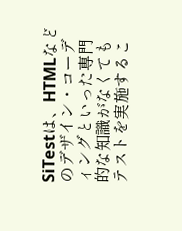SiTestは、HTMLなどのデザイン・コーディングといった専門的な知識がなくてもテストを実施するこ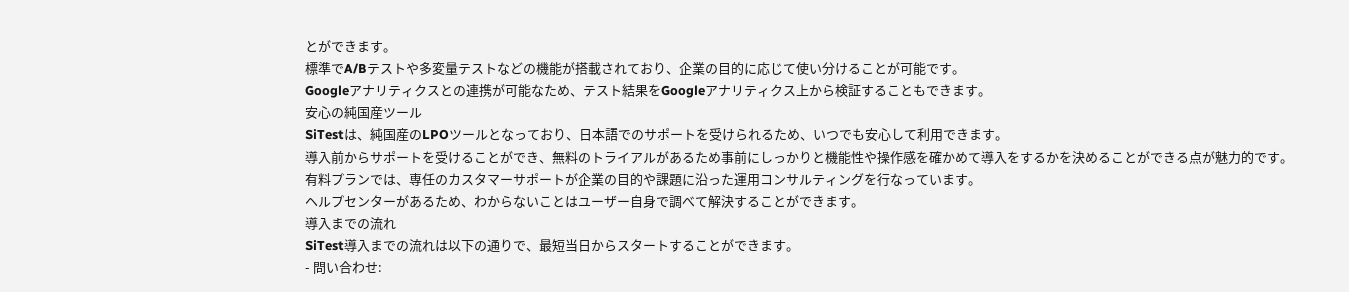とができます。
標準でA/Bテストや多変量テストなどの機能が搭載されており、企業の目的に応じて使い分けることが可能です。
Googleアナリティクスとの連携が可能なため、テスト結果をGoogleアナリティクス上から検証することもできます。
安心の純国産ツール
SiTestは、純国産のLPOツールとなっており、日本語でのサポートを受けられるため、いつでも安心して利用できます。
導入前からサポートを受けることができ、無料のトライアルがあるため事前にしっかりと機能性や操作感を確かめて導入をするかを決めることができる点が魅力的です。
有料プランでは、専任のカスタマーサポートが企業の目的や課題に沿った運用コンサルティングを行なっています。
ヘルプセンターがあるため、わからないことはユーザー自身で調べて解決することができます。
導入までの流れ
SiTest導入までの流れは以下の通りで、最短当日からスタートすることができます。
- 問い合わせ: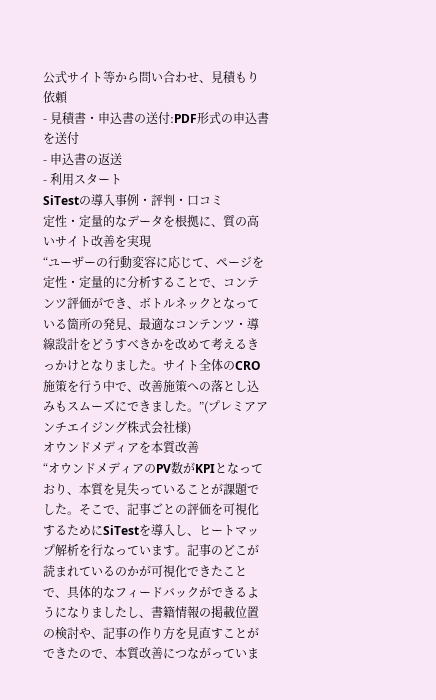公式サイト等から問い合わせ、見積もり依頼
- 見積書・申込書の送付:PDF形式の申込書を送付
- 申込書の返送
- 利用スタート
SiTestの導入事例・評判・口コミ
定性・定量的なデータを根拠に、質の高いサイト改善を実現
“ユーザーの行動変容に応じて、ページを定性・定量的に分析することで、コンテンツ評価ができ、ボトルネックとなっている箇所の発見、最適なコンテンツ・導線設計をどうすべきかを改めて考えるきっかけとなりました。サイト全体のCRO施策を行う中で、改善施策への落とし込みもスムーズにできました。”(プレミアアンチエイジング株式会社様)
オウンドメディアを本質改善
“オウンドメディアのPV数がKPIとなっており、本質を見失っていることが課題でした。そこで、記事ごとの評価を可視化するためにSiTestを導入し、ヒートマップ解析を行なっています。記事のどこが読まれているのかが可視化できたことで、具体的なフィードバックができるようになりましたし、書籍情報の掲載位置の検討や、記事の作り方を見直すことができたので、本質改善につながっていま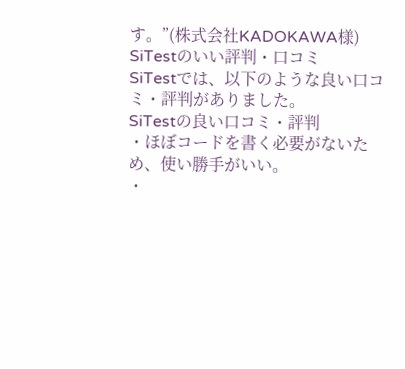す。”(株式会社KADOKAWA様)
SiTestのいい評判・口コミ
SiTestでは、以下のような良い口コミ・評判がありました。
SiTestの良い口コミ・評判
・ほぼコードを書く必要がないため、使い勝手がいい。
・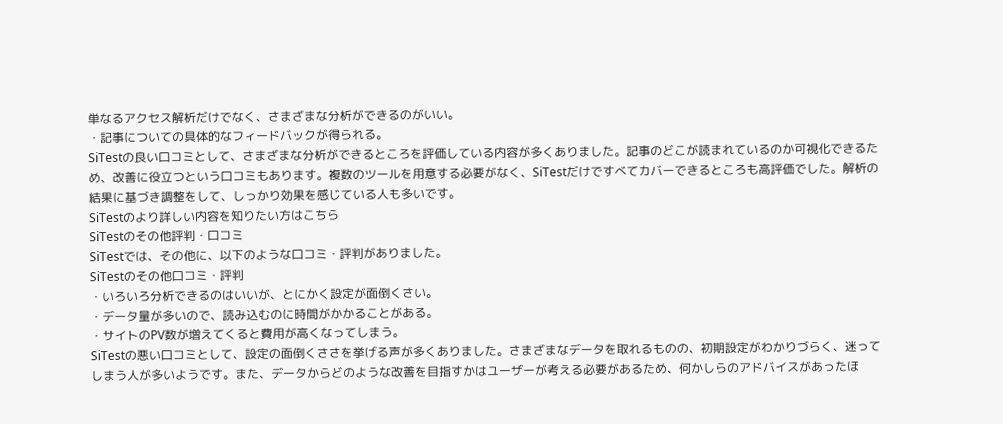単なるアクセス解析だけでなく、さまざまな分析ができるのがいい。
・記事についての具体的なフィードバックが得られる。
SiTestの良い口コミとして、さまざまな分析ができるところを評価している内容が多くありました。記事のどこが読まれているのか可視化できるため、改善に役立つという口コミもあります。複数のツールを用意する必要がなく、SiTestだけですべてカバーできるところも高評価でした。解析の結果に基づき調整をして、しっかり効果を感じている人も多いです。
SiTestのより詳しい内容を知りたい方はこちら
SiTestのその他評判・口コミ
SiTestでは、その他に、以下のような口コミ・評判がありました。
SiTestのその他口コミ・評判
・いろいろ分析できるのはいいが、とにかく設定が面倒くさい。
・データ量が多いので、読み込むのに時間がかかることがある。
・サイトのPV数が増えてくると費用が高くなってしまう。
SiTestの悪い口コミとして、設定の面倒くささを挙げる声が多くありました。さまざまなデータを取れるものの、初期設定がわかりづらく、迷ってしまう人が多いようです。また、データからどのような改善を目指すかはユーザーが考える必要があるため、何かしらのアドバイスがあったほ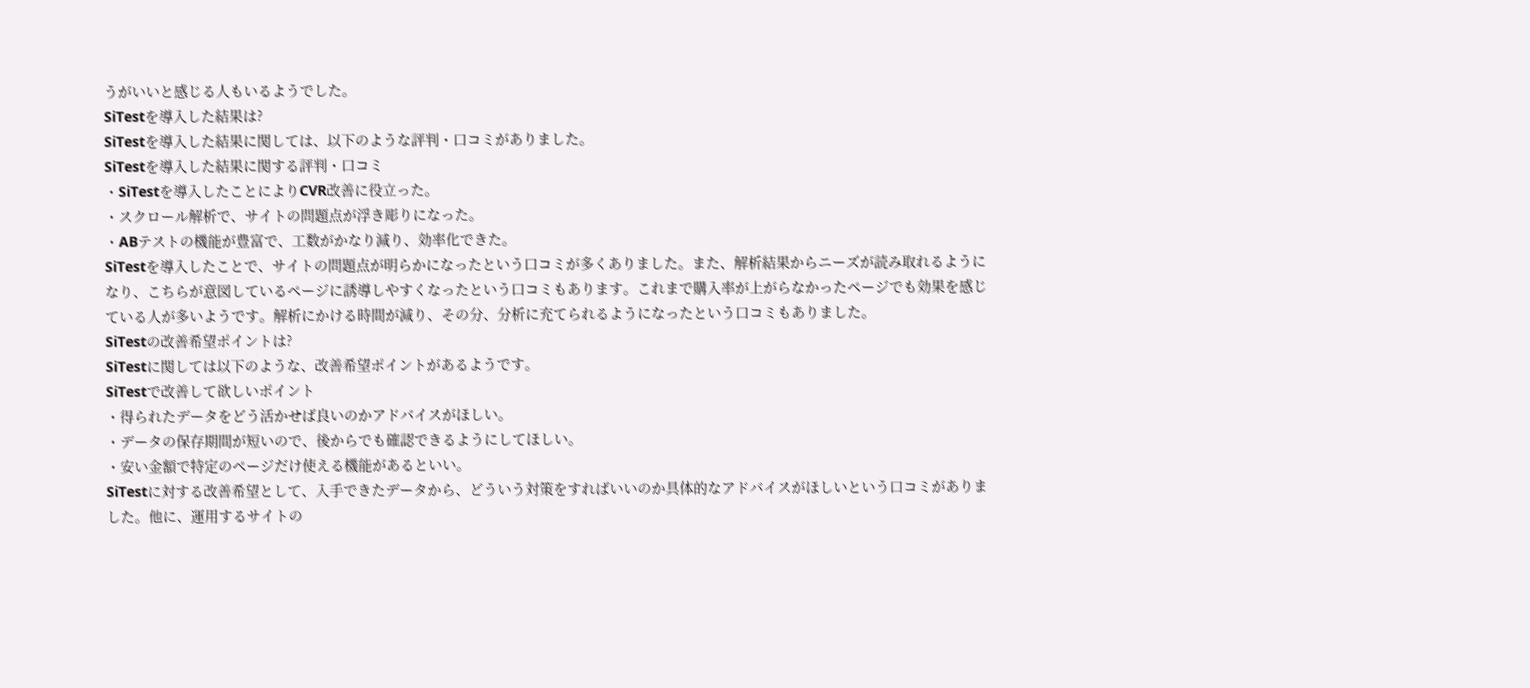うがいいと感じる人もいるようでした。
SiTestを導入した結果は?
SiTestを導入した結果に関しては、以下のような評判・口コミがありました。
SiTestを導入した結果に関する評判・口コミ
・SiTestを導入したことによりCVR改善に役立った。
・スクロール解析で、サイトの問題点が浮き彫りになった。
・ABテストの機能が豊富で、工数がかなり減り、効率化できた。
SiTestを導入したことで、サイトの問題点が明らかになったという口コミが多くありました。また、解析結果からニーズが読み取れるようになり、こちらが意図しているページに誘導しやすくなったという口コミもあります。これまで購入率が上がらなかったページでも効果を感じている人が多いようです。解析にかける時間が減り、その分、分析に充てられるようになったという口コミもありました。
SiTestの改善希望ポイントは?
SiTestに関しては以下のような、改善希望ポイントがあるようです。
SiTestで改善して欲しいポイント
・得られたデータをどう活かせば良いのかアドバイスがほしい。
・データの保存期間が短いので、後からでも確認できるようにしてほしい。
・安い金額で特定のページだけ使える機能があるといい。
SiTestに対する改善希望として、入手できたデータから、どういう対策をすればいいのか具体的なアドバイスがほしいという口コミがありました。他に、運用するサイトの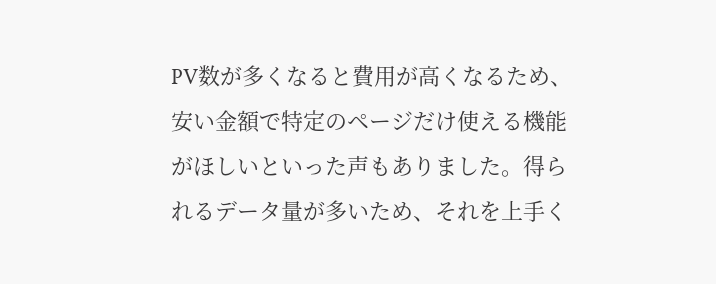PV数が多くなると費用が高くなるため、安い金額で特定のページだけ使える機能がほしいといった声もありました。得られるデータ量が多いため、それを上手く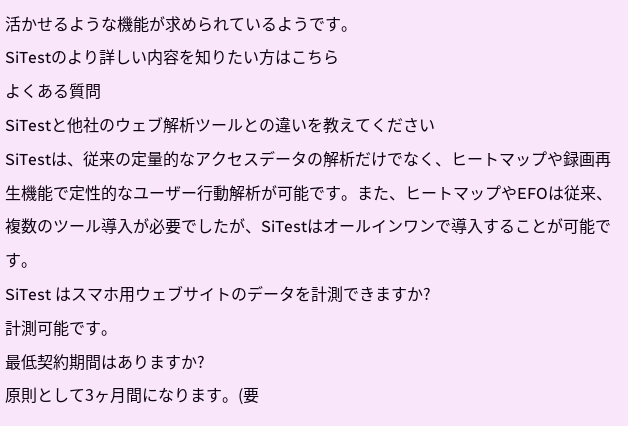活かせるような機能が求められているようです。
SiTestのより詳しい内容を知りたい方はこちら
よくある質問
SiTestと他社のウェブ解析ツールとの違いを教えてください
SiTestは、従来の定量的なアクセスデータの解析だけでなく、ヒートマップや録画再生機能で定性的なユーザー行動解析が可能です。また、ヒートマップやEFOは従来、複数のツール導入が必要でしたが、SiTestはオールインワンで導入することが可能です。
SiTest はスマホ用ウェブサイトのデータを計測できますか?
計測可能です。
最低契約期間はありますか?
原則として3ヶ月間になります。(要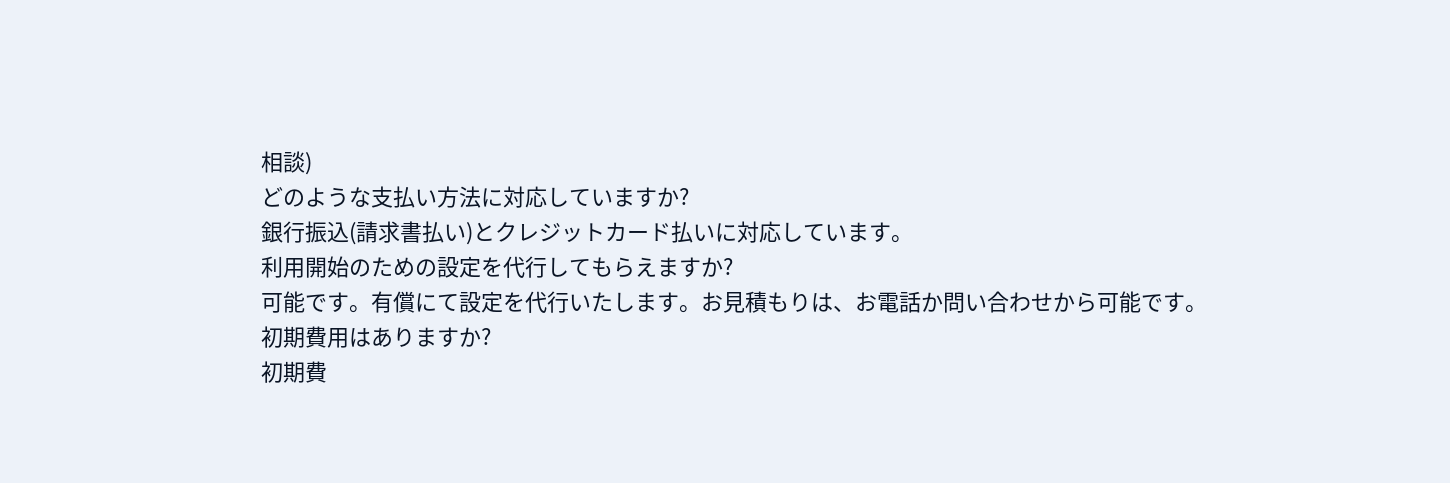相談)
どのような支払い方法に対応していますか?
銀行振込(請求書払い)とクレジットカード払いに対応しています。
利用開始のための設定を代行してもらえますか?
可能です。有償にて設定を代行いたします。お見積もりは、お電話か問い合わせから可能です。
初期費用はありますか?
初期費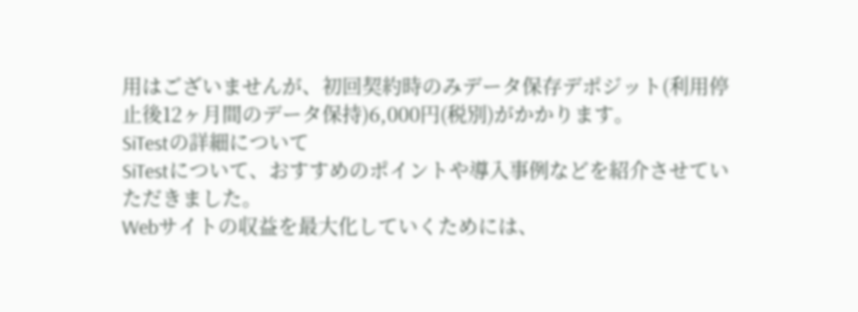用はございませんが、初回契約時のみデータ保存デポジット(利用停止後12ヶ月間のデータ保持)6,000円(税別)がかかります。
SiTestの詳細について
SiTestについて、おすすめのポイントや導入事例などを紹介させていただきました。
Webサイトの収益を最大化していくためには、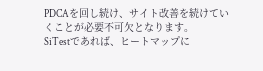PDCAを回し続け、サイト改善を続けていくことが必要不可欠となります。
SiTestであれば、ヒートマップに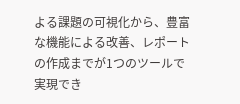よる課題の可視化から、豊富な機能による改善、レポートの作成までが1つのツールで実現でき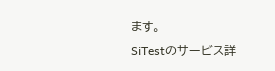ます。
SiTestのサービス詳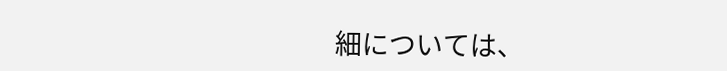細については、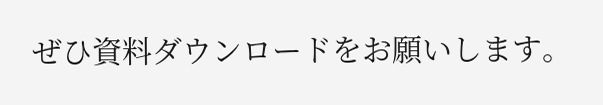ぜひ資料ダウンロードをお願いします。